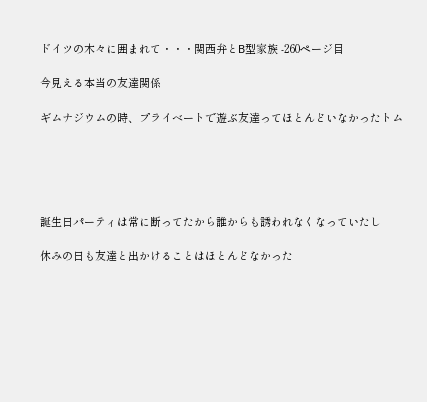ドイツの木々に囲まれて・・・関西弁とB型家族 -260ページ目

今見える本当の友達関係

ギムナジウムの時、プライベートで遊ぶ友達ってほとんどいなかったトム





誕生日パーティは常に断ってたから誰からも誘われなくなっていたし

休みの日も友達と出かけることはほとんどなかった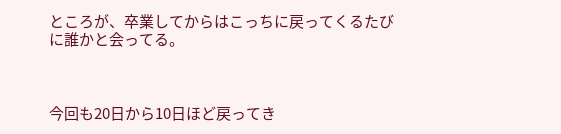ところが、卒業してからはこっちに戻ってくるたびに誰かと会ってる。



今回も20日から10日ほど戻ってき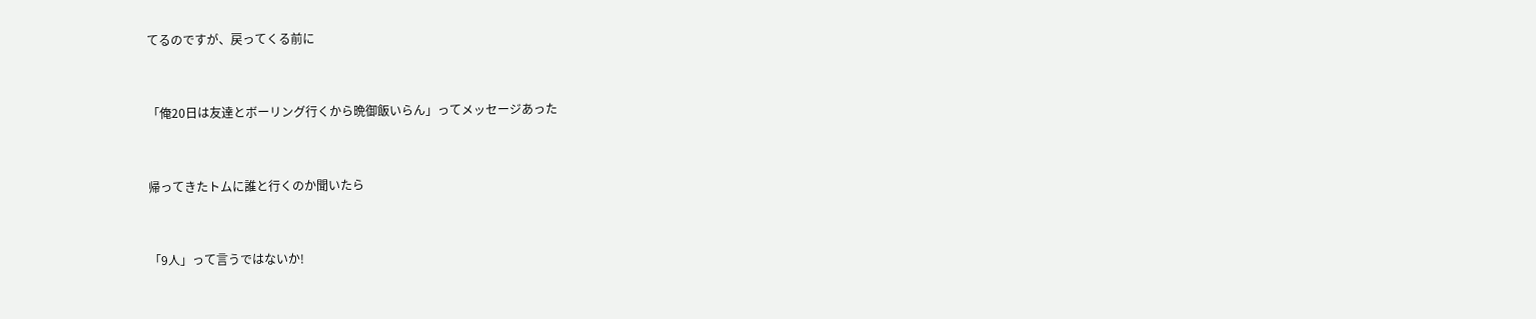てるのですが、戻ってくる前に



「俺20日は友達とボーリング行くから晩御飯いらん」ってメッセージあった



帰ってきたトムに誰と行くのか聞いたら



「9人」って言うではないか!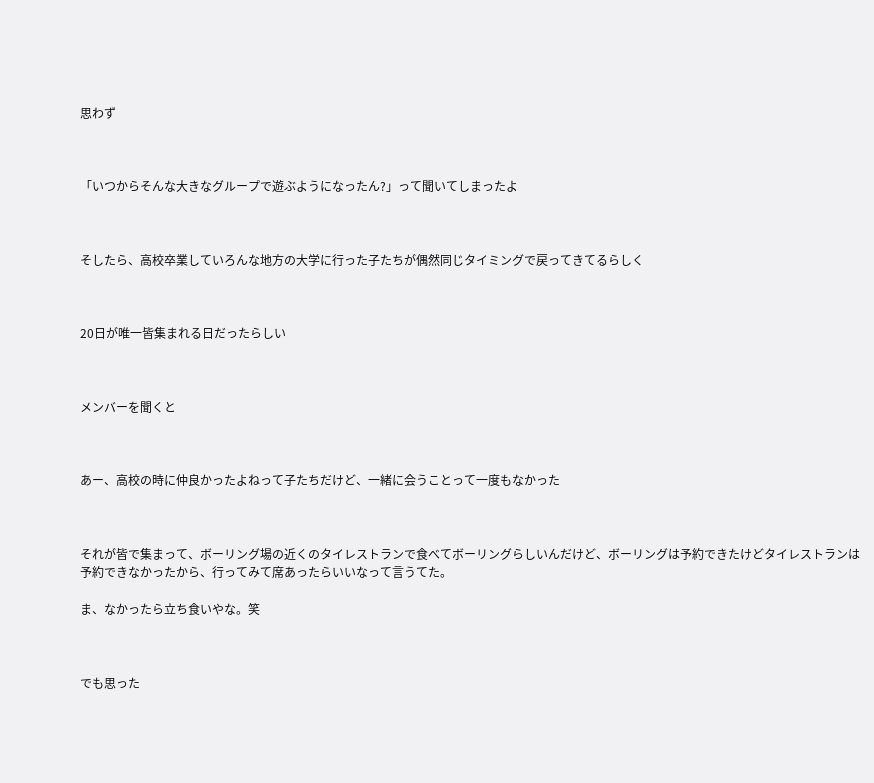思わず



「いつからそんな大きなグループで遊ぶようになったん?」って聞いてしまったよ



そしたら、高校卒業していろんな地方の大学に行った子たちが偶然同じタイミングで戻ってきてるらしく



20日が唯一皆集まれる日だったらしい



メンバーを聞くと



あー、高校の時に仲良かったよねって子たちだけど、一緒に会うことって一度もなかった



それが皆で集まって、ボーリング場の近くのタイレストランで食べてボーリングらしいんだけど、ボーリングは予約できたけどタイレストランは予約できなかったから、行ってみて席あったらいいなって言うてた。

ま、なかったら立ち食いやな。笑



でも思った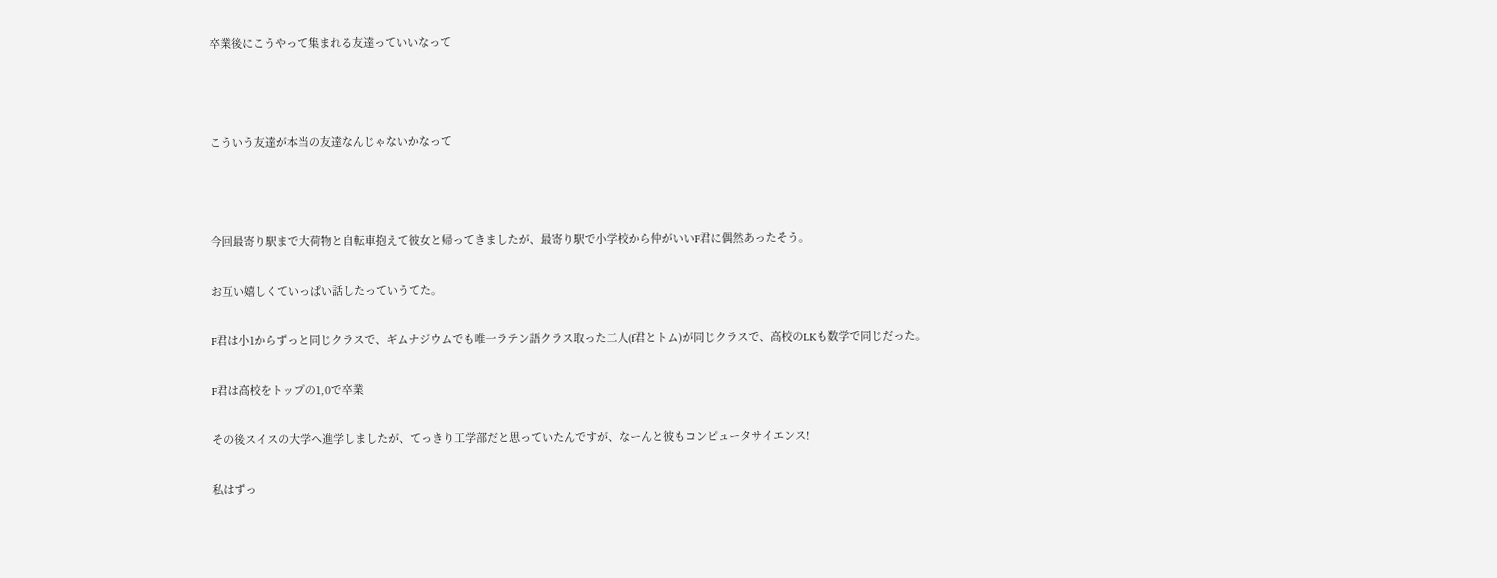卒業後にこうやって集まれる友達っていいなって



こういう友達が本当の友達なんじゃないかなって



今回最寄り駅まで大荷物と自転車抱えて彼女と帰ってきましたが、最寄り駅で小学校から仲がいいF君に偶然あったそう。

お互い嬉しくていっぱい話したっていうてた。

F君は小1からずっと同じクラスで、ギムナジウムでも唯一ラテン語クラス取った二人(f君とトム)が同じクラスで、高校のLKも数学で同じだった。

F君は高校をトップの1,0で卒業

その後スイスの大学へ進学しましたが、てっきり工学部だと思っていたんですが、なーんと彼もコンピュータサイエンス!

私はずっ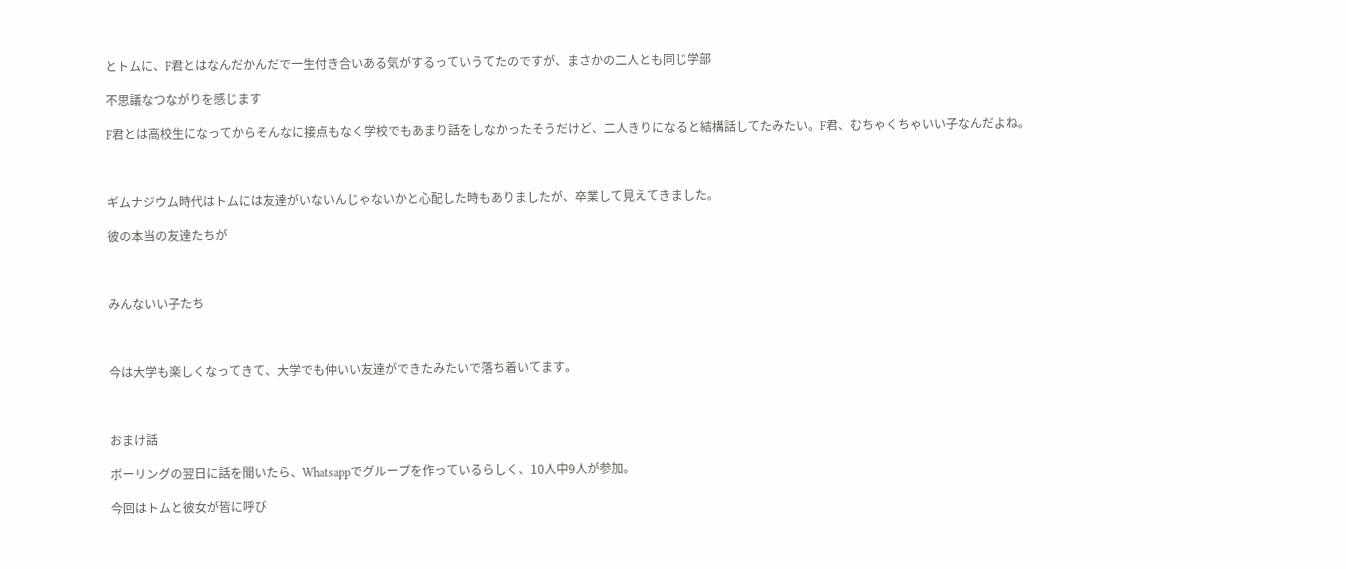とトムに、F君とはなんだかんだで一生付き合いある気がするっていうてたのですが、まさかの二人とも同じ学部

不思議なつながりを感じます

F君とは高校生になってからそんなに接点もなく学校でもあまり話をしなかったそうだけど、二人きりになると結構話してたみたい。F君、むちゃくちゃいい子なんだよね。



ギムナジウム時代はトムには友達がいないんじゃないかと心配した時もありましたが、卒業して見えてきました。

彼の本当の友達たちが



みんないい子たち



今は大学も楽しくなってきて、大学でも仲いい友達ができたみたいで落ち着いてます。



おまけ話

ボーリングの翌日に話を聞いたら、Whatsappでグループを作っているらしく、10人中9人が参加。

今回はトムと彼女が皆に呼び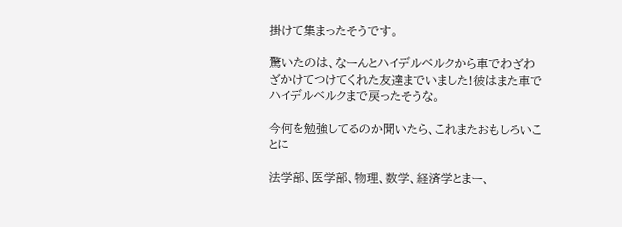掛けて集まったそうです。

驚いたのは、なーんとハイデルベルクから車でわざわざかけてつけてくれた友達までいました!彼はまた車でハイデルベルクまで戻ったそうな。

今何を勉強してるのか聞いたら、これまたおもしろいことに

法学部、医学部、物理、数学、経済学とまー、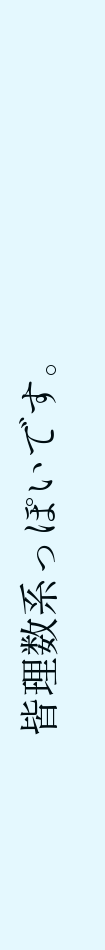皆理数系っぽいです。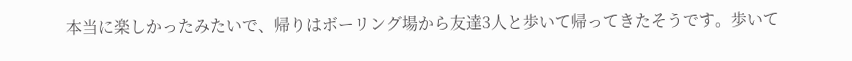本当に楽しかったみたいで、帰りはボーリング場から友達3人と歩いて帰ってきたそうです。歩いて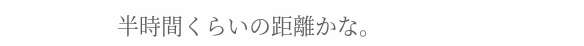半時間くらいの距離かな。